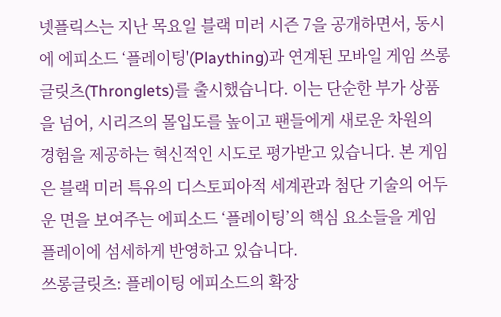넷플릭스는 지난 목요일 블랙 미러 시즌 7을 공개하면서, 동시에 에피소드 ‘플레이팅'(Plaything)과 연계된 모바일 게임 쓰롱글릿츠(Thronglets)를 출시했습니다. 이는 단순한 부가 상품을 넘어, 시리즈의 몰입도를 높이고 팬들에게 새로운 차원의 경험을 제공하는 혁신적인 시도로 평가받고 있습니다. 본 게임은 블랙 미러 특유의 디스토피아적 세계관과 첨단 기술의 어두운 면을 보여주는 에피소드 ‘플레이팅’의 핵심 요소들을 게임 플레이에 섬세하게 반영하고 있습니다.
쓰롱글릿츠: 플레이팅 에피소드의 확장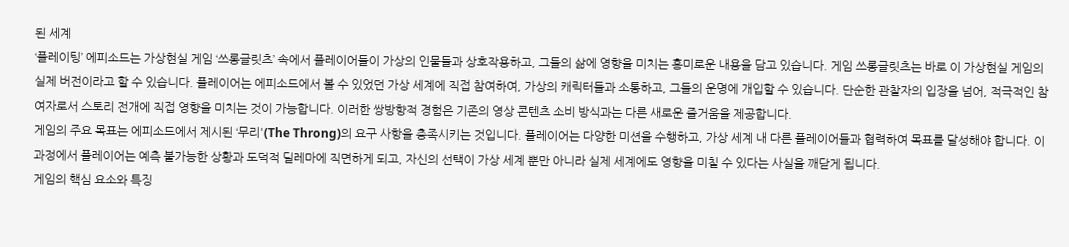된 세계
‘플레이팅’ 에피소드는 가상현실 게임 ‘쓰롱글릿츠’ 속에서 플레이어들이 가상의 인물들과 상호작용하고, 그들의 삶에 영향을 미치는 흥미로운 내용을 담고 있습니다. 게임 쓰롱글릿츠는 바로 이 가상현실 게임의 실제 버전이라고 할 수 있습니다. 플레이어는 에피소드에서 볼 수 있었던 가상 세계에 직접 참여하여, 가상의 캐릭터들과 소통하고, 그들의 운명에 개입할 수 있습니다. 단순한 관찰자의 입장을 넘어, 적극적인 참여자로서 스토리 전개에 직접 영향을 미치는 것이 가능합니다. 이러한 쌍방향적 경험은 기존의 영상 콘텐츠 소비 방식과는 다른 새로운 즐거움을 제공합니다.
게임의 주요 목표는 에피소드에서 제시된 ‘무리'(The Throng)의 요구 사항을 충족시키는 것입니다. 플레이어는 다양한 미션을 수행하고, 가상 세계 내 다른 플레이어들과 협력하여 목표를 달성해야 합니다. 이 과정에서 플레이어는 예측 불가능한 상황과 도덕적 딜레마에 직면하게 되고, 자신의 선택이 가상 세계 뿐만 아니라 실제 세계에도 영향을 미칠 수 있다는 사실을 깨닫게 됩니다.
게임의 핵심 요소와 특징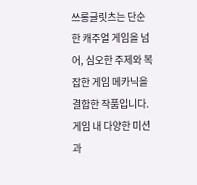쓰롱글릿츠는 단순한 캐주얼 게임을 넘어, 심오한 주제와 복잡한 게임 메카닉을 결합한 작품입니다. 게임 내 다양한 미션과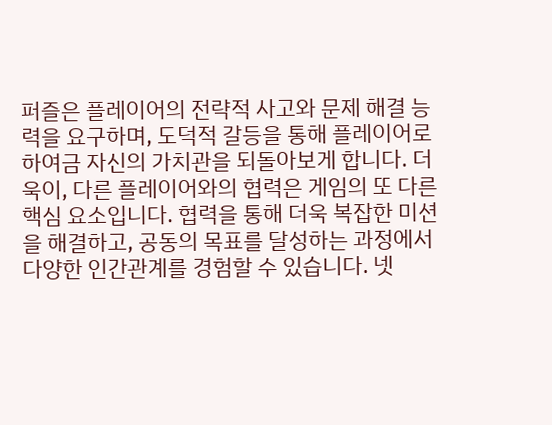퍼즐은 플레이어의 전략적 사고와 문제 해결 능력을 요구하며, 도덕적 갈등을 통해 플레이어로 하여금 자신의 가치관을 되돌아보게 합니다. 더욱이, 다른 플레이어와의 협력은 게임의 또 다른 핵심 요소입니다. 협력을 통해 더욱 복잡한 미션을 해결하고, 공동의 목표를 달성하는 과정에서 다양한 인간관계를 경험할 수 있습니다. 넷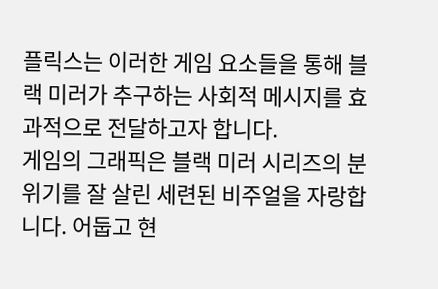플릭스는 이러한 게임 요소들을 통해 블랙 미러가 추구하는 사회적 메시지를 효과적으로 전달하고자 합니다.
게임의 그래픽은 블랙 미러 시리즈의 분위기를 잘 살린 세련된 비주얼을 자랑합니다. 어둡고 현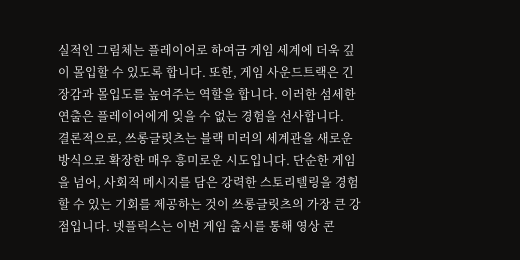실적인 그림체는 플레이어로 하여금 게임 세계에 더욱 깊이 몰입할 수 있도록 합니다. 또한, 게임 사운드트랙은 긴장감과 몰입도를 높여주는 역할을 합니다. 이러한 섬세한 연출은 플레이어에게 잊을 수 없는 경험을 선사합니다.
결론적으로, 쓰롱글릿츠는 블랙 미러의 세계관을 새로운 방식으로 확장한 매우 흥미로운 시도입니다. 단순한 게임을 넘어, 사회적 메시지를 담은 강력한 스토리텔링을 경험할 수 있는 기회를 제공하는 것이 쓰롱글릿츠의 가장 큰 강점입니다. 넷플릭스는 이번 게임 출시를 통해 영상 콘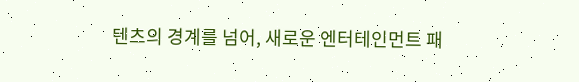텐츠의 경계를 넘어, 새로운 엔터테인먼트 패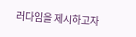러다임을 제시하고자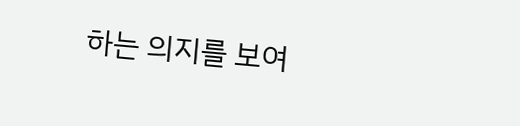하는 의지를 보여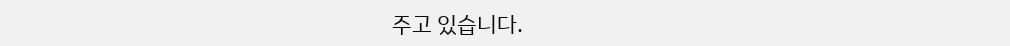주고 있습니다.